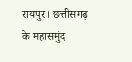रायपुर। छत्तीसगढ़ के महासमुंद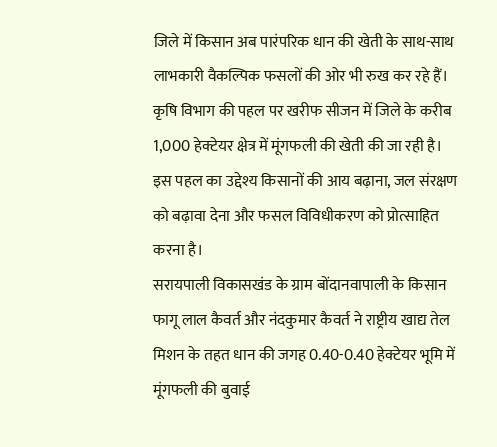जिले में किसान अब पारंपरिक धान की खेती के साथ-साथ लाभकारी वैकल्पिक फसलों की ओर भी रुख कर रहे हैं। कृषि विभाग की पहल पर खरीफ सीजन में जिले के करीब 1,000 हेक्टेयर क्षेत्र में मूंगफली की खेती की जा रही है। इस पहल का उद्देश्य किसानों की आय बढ़ाना, जल संरक्षण को बढ़ावा देना और फसल विविधीकरण को प्रोत्साहित करना है।
सरायपाली विकासखंड के ग्राम बोंदानवापाली के किसान फागू लाल कैवर्त और नंदकुमार कैवर्त ने राष्ट्रीय खाद्य तेल मिशन के तहत धान की जगह 0.40-0.40 हेक्टेयर भूमि में मूंगफली की बुवाई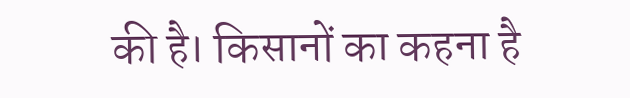की है। किसानों का कहना है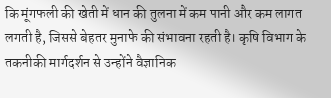कि मूंगफली की खेती में धान की तुलना में कम पानी और कम लागत लगती है, जिससे बेहतर मुनाफे की संभावना रहती है। कृषि विभाग के तकनीकी मार्गदर्शन से उन्होंने वैज्ञानिक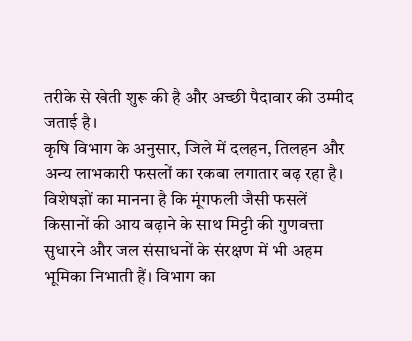तरीके से खेती शुरू की है और अच्छी पैदावार की उम्मीद जताई है।
कृषि विभाग के अनुसार, जिले में दलहन, तिलहन और अन्य लाभकारी फसलों का रकबा लगातार बढ़ रहा है। विशेषज्ञों का मानना है कि मूंगफली जैसी फसलें किसानों की आय बढ़ाने के साथ मिट्टी की गुणवत्ता सुधारने और जल संसाधनों के संरक्षण में भी अहम भूमिका निभाती हैं। विभाग का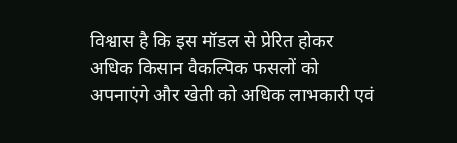विश्वास है कि इस मॉडल से प्रेरित होकर अधिक किसान वैकल्पिक फसलों को अपनाएंगे और खेती को अधिक लाभकारी एवं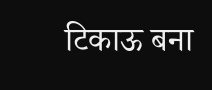टिकाऊ बना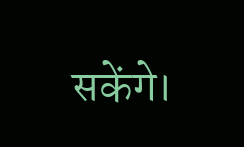सकेंगे।